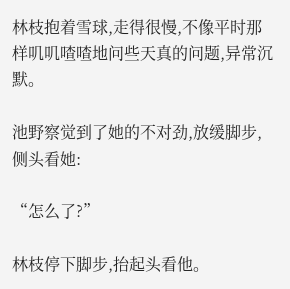林枝抱着雪球,走得很慢,不像平时那样叽叽喳喳地问些天真的问题,异常沉默。

池野察觉到了她的不对劲,放缓脚步,侧头看她:

“怎么了?”

林枝停下脚步,抬起头看他。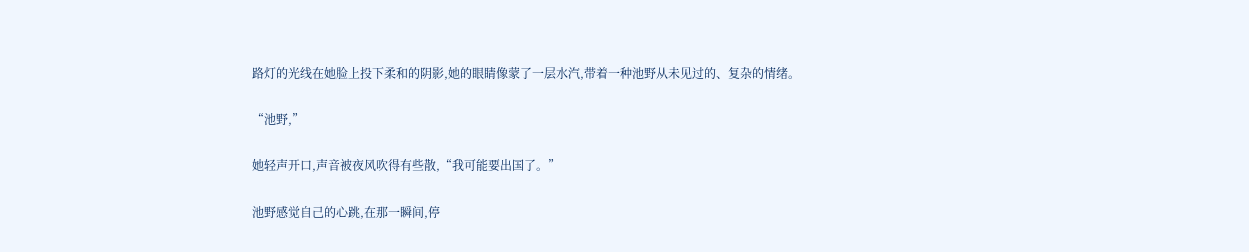路灯的光线在她脸上投下柔和的阴影,她的眼睛像蒙了一层水汽,带着一种池野从未见过的、复杂的情绪。

“池野,”

她轻声开口,声音被夜风吹得有些散,“我可能要出国了。”

池野感觉自己的心跳,在那一瞬间,停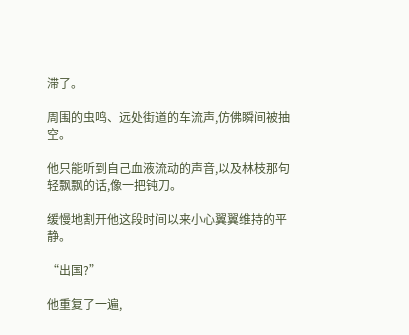滞了。

周围的虫鸣、远处街道的车流声,仿佛瞬间被抽空。

他只能听到自己血液流动的声音,以及林枝那句轻飘飘的话,像一把钝刀。

缓慢地割开他这段时间以来小心翼翼维持的平静。

“出国?”

他重复了一遍,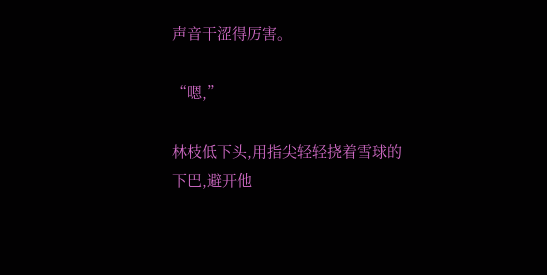声音干涩得厉害。

“嗯,”

林枝低下头,用指尖轻轻挠着雪球的下巴,避开他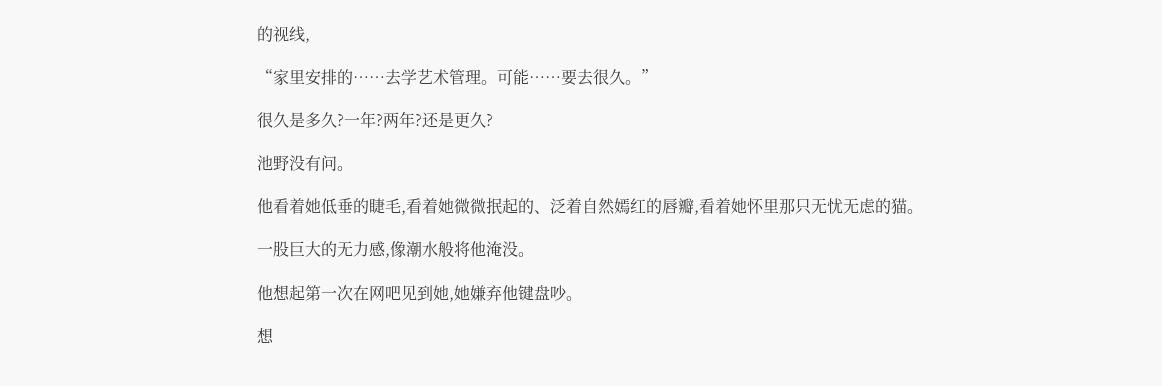的视线,

“家里安排的……去学艺术管理。可能……要去很久。”

很久是多久?一年?两年?还是更久?

池野没有问。

他看着她低垂的睫毛,看着她微微抿起的、泛着自然嫣红的唇瓣,看着她怀里那只无忧无虑的猫。

一股巨大的无力感,像潮水般将他淹没。

他想起第一次在网吧见到她,她嫌弃他键盘吵。

想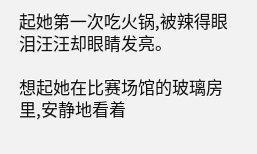起她第一次吃火锅,被辣得眼泪汪汪却眼睛发亮。

想起她在比赛场馆的玻璃房里,安静地看着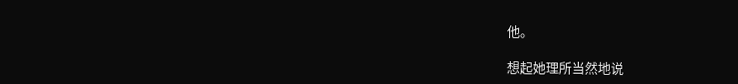他。

想起她理所当然地说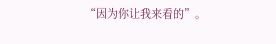“因为你让我来看的”。